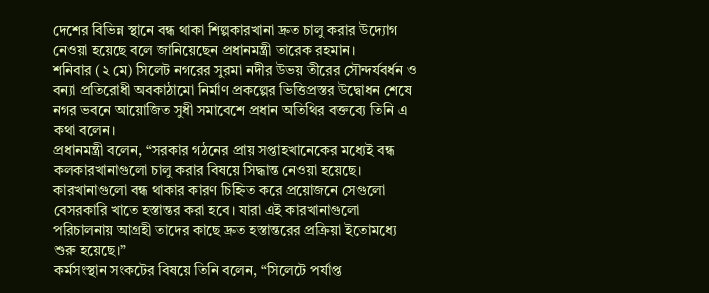দেশের বিভিন্ন স্থানে বন্ধ থাকা শিল্পকারখানা দ্রুত চালু করার উদ্যোগ নেওয়া হয়েছে বলে জানিয়েছেন প্রধানমন্ত্রী তারেক রহমান।
শনিবার (২ মে) সিলেট নগরের সুরমা নদীর উভয় তীরের সৌন্দর্যবর্ধন ও বন্যা প্রতিরোধী অবকাঠামো নির্মাণ প্রকল্পের ভিত্তিপ্রস্তর উদ্বোধন শেষে নগর ভবনে আয়োজিত সুধী সমাবেশে প্রধান অতিথির বক্তব্যে তিনি এ কথা বলেন।
প্রধানমন্ত্রী বলেন, “সরকার গঠনের প্রায় সপ্তাহখানেকের মধ্যেই বন্ধ কলকারখানাগুলো চালু করার বিষয়ে সিদ্ধান্ত নেওয়া হয়েছে। কারখানাগুলো বন্ধ থাকার কারণ চিহ্নিত করে প্রয়োজনে সেগুলো বেসরকারি খাতে হস্তান্তর করা হবে। যারা এই কারখানাগুলো পরিচালনায় আগ্রহী তাদের কাছে দ্রুত হস্তান্তরের প্রক্রিয়া ইতোমধ্যে শুরু হয়েছে।”
কর্মসংস্থান সংকটের বিষয়ে তিনি বলেন, “সিলেটে পর্যাপ্ত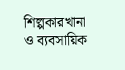শিল্পকারখানা ও ব্যবসায়িক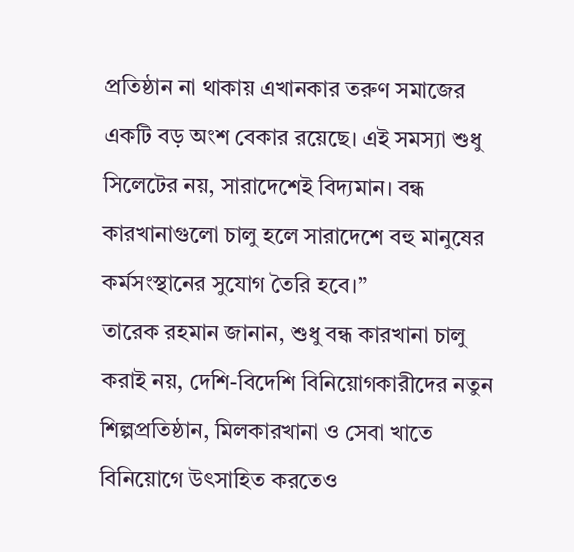প্রতিষ্ঠান না থাকায় এখানকার তরুণ সমাজের একটি বড় অংশ বেকার রয়েছে। এই সমস্যা শুধু সিলেটের নয়, সারাদেশেই বিদ্যমান। বন্ধ কারখানাগুলো চালু হলে সারাদেশে বহু মানুষের কর্মসংস্থানের সুযোগ তৈরি হবে।”
তারেক রহমান জানান, শুধু বন্ধ কারখানা চালু করাই নয়, দেশি-বিদেশি বিনিয়োগকারীদের নতুন শিল্পপ্রতিষ্ঠান, মিলকারখানা ও সেবা খাতে বিনিয়োগে উৎসাহিত করতেও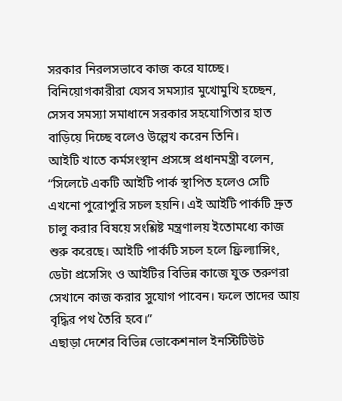সরকার নিরলসভাবে কাজ করে যাচ্ছে। বিনিয়োগকারীরা যেসব সমস্যার মুখোমুখি হচ্ছেন, সেসব সমস্যা সমাধানে সরকার সহযোগিতার হাত বাড়িয়ে দিচ্ছে বলেও উল্লেখ করেন তিনি।
আইটি খাতে কর্মসংস্থান প্রসঙ্গে প্রধানমন্ত্রী বলেন, “সিলেটে একটি আইটি পার্ক স্থাপিত হলেও সেটি এখনো পুরোপুরি সচল হয়নি। এই আইটি পার্কটি দ্রুত চালু করার বিষয়ে সংশ্লিষ্ট মন্ত্রণালয় ইতোমধ্যে কাজ শুরু করেছে। আইটি পার্কটি সচল হলে ফ্রিল্যান্সিং, ডেটা প্রসেসিং ও আইটির বিভিন্ন কাজে যুক্ত তরুণরা সেখানে কাজ করার সুযোগ পাবেন। ফলে তাদের আয় বৃদ্ধির পথ তৈরি হবে।”
এছাড়া দেশের বিভিন্ন ভোকেশনাল ইনস্টিটিউট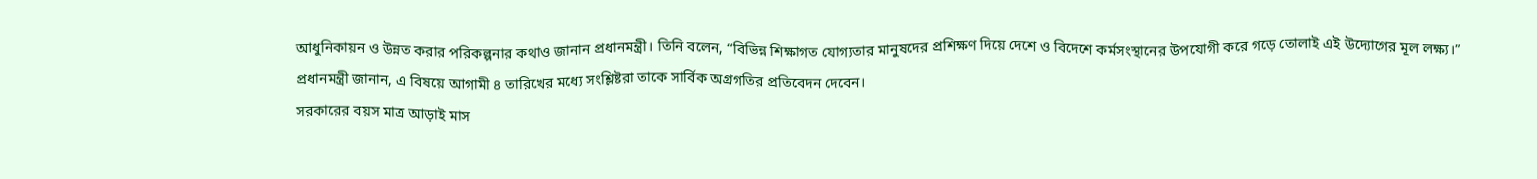আধুনিকায়ন ও উন্নত করার পরিকল্পনার কথাও জানান প্রধানমন্ত্রী। তিনি বলেন, “বিভিন্ন শিক্ষাগত যোগ্যতার মানুষদের প্রশিক্ষণ দিয়ে দেশে ও বিদেশে কর্মসংস্থানের উপযোগী করে গড়ে তোলাই এই উদ্যোগের মূল লক্ষ্য।”
প্রধানমন্ত্রী জানান, এ বিষয়ে আগামী ৪ তারিখের মধ্যে সংশ্লিষ্টরা তাকে সার্বিক অগ্রগতির প্রতিবেদন দেবেন।
সরকারের বয়স মাত্র আড়াই মাস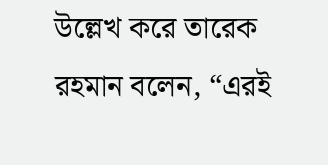উল্লেখ করে তারেক রহমান বলেন, “এরই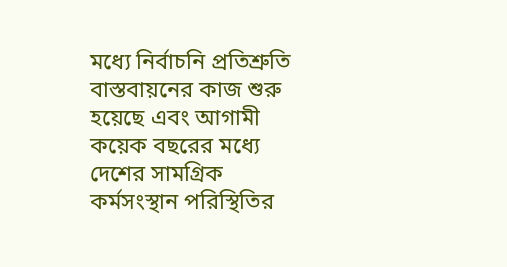মধ্যে নির্বাচনি প্রতিশ্রুতি বাস্তবায়নের কাজ শুরু হয়েছে এবং আগামী কয়েক বছরের মধ্যে দেশের সামগ্রিক কর্মসংস্থান পরিস্থিতির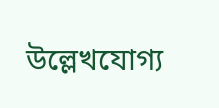উল্লেখযোগ্য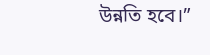উন্নতি হবে।”